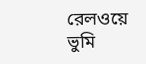রেলওয়ে ভুমি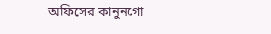অফিসের কানুনগো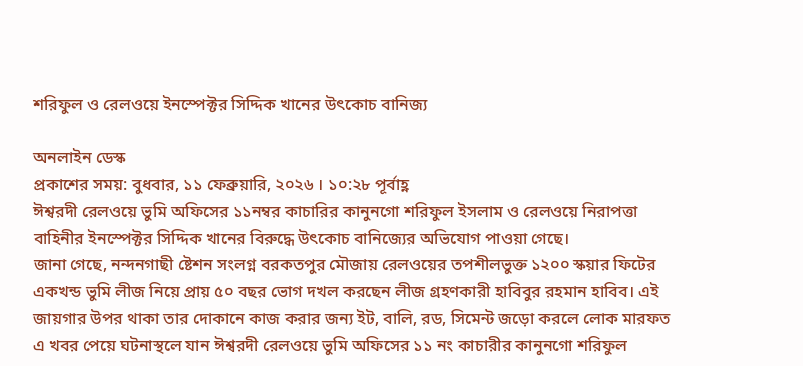শরিফুল ও রেলওয়ে ইনস্পেক্টর সিদ্দিক খানের উৎকোচ বানিজ্য

অনলাইন ডেস্ক
প্রকাশের সময়: বুধবার, ১১ ফেব্রুয়ারি, ২০২৬ । ১০:২৮ পূর্বাহ্ণ
ঈশ্বরদী রেলওয়ে ভুমি অফিসের ১১নম্বর কাচারির কানুনগো শরিফুল ইসলাম ও রেলওয়ে নিরাপত্তা বাহিনীর ইনস্পেক্টর সিদ্দিক খানের বিরুদ্ধে উৎকোচ বানিজ্যের অভিযোগ পাওয়া গেছে।
জানা গেছে, নন্দনগাছী ষ্টেশন সংলগ্ন বরকতপুর মৌজায় রেলওয়ের তপশীলভুক্ত ১২০০ স্কয়ার ফিটের একখন্ড ভুমি লীজ নিয়ে প্রায় ৫০ বছর ভোগ দখল করছেন লীজ গ্রহণকারী হাবিবুর রহমান হাবিব। এই জায়গার উপর থাকা তার দোকানে কাজ করার জন্য ইট, বালি, রড, সিমেন্ট জড়ো করলে লোক মারফত এ খবর পেয়ে ঘটনাস্থলে যান ঈশ্বরদী রেলওয়ে ভুমি অফিসের ১১ নং কাচারীর কানুনগো শরিফুল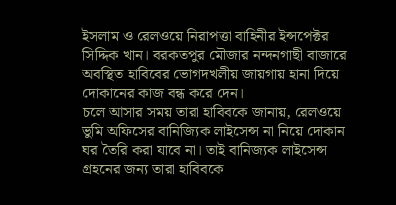ইসলাম ও রেলওয়ে নিরাপত্তা বাহিনীর ইন্সপেক্টর সিদ্দিক খান। বরকতপুর মৌজার নন্দনগাছী বাজারে অবস্থিত হাবিবের ভোগদখলীয় জায়গায় হানা দিয়ে দোকানের কাজ বন্ধ করে দেন।
চলে আসার সময় তারা হাবিবকে জানায়, রেলওয়ে ভুমি অফিসের বানিজ্যিক লাইসেন্স না নিয়ে দোকান ঘর তৈরি করা যাবে না। তাই বানিজ্যক লাইসেন্স গ্রহনের জন্য তারা হাবিবকে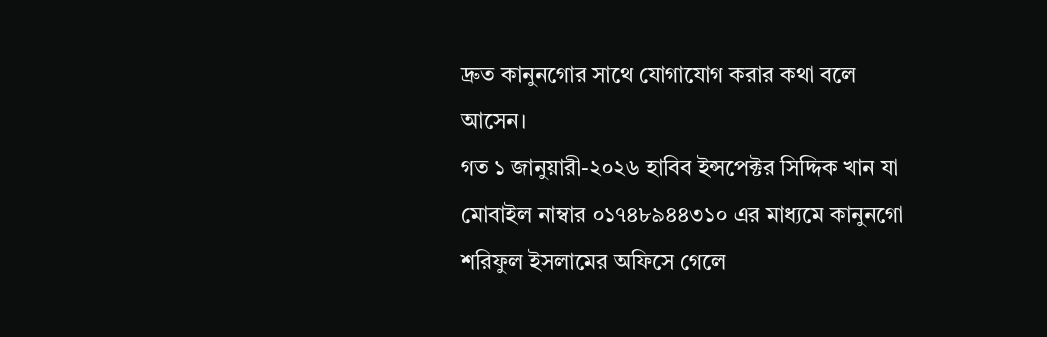দ্রুত কানুনগোর সাথে যোগাযোগ করার কথা বলে আসেন।
গত ১ জানুয়ারী-২০২৬ হাবিব ইন্সপেক্টর সিদ্দিক খান যা মোবাইল নাম্বার ০১৭৪৮৯৪৪৩১০ এর মাধ্যমে কানুনগো শরিফুল ইসলামের অফিসে গেলে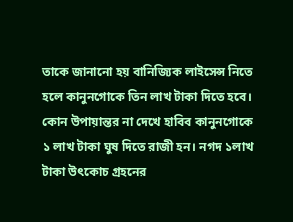তাকে জানানো হয় বানিজ্যিক লাইসেন্স নিতে হলে কানুনগোকে তিন লাখ টাকা দিতে হবে। কোন উপায়ান্তর না দেখে হাবিব কানুনগোকে ১ লাখ টাকা ঘুষ দিতে রাজী হন। নগদ ১লাখ টাকা উৎকোচ গ্রহনের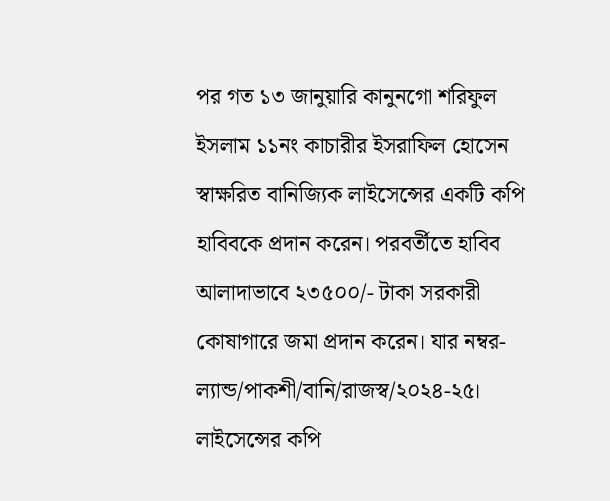পর গত ১৩ জানুয়ারি কানুনগো শরিফুল ইসলাম ১১নং কাচারীর ইসরাফিল হোসেন স্বাক্ষরিত বানিজ্যিক লাইসেন্সের একটি কপি হাবিবকে প্রদান করেন। পরবর্তীতে হাবিব আলাদাভাবে ২৩৫০০/- টাকা সরকারী কোষাগারে জমা প্রদান করেন। যার নম্বর-ল্যান্ড/পাকশী/বানি/রাজস্ব/২০২৪-২৫।
লাইসেন্সের কপি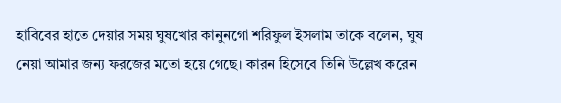হাবিবের হাতে দেয়ার সময় ঘুষখোর কানুনগো শরিফুল ইসলাম তাকে বলেন, ঘুষ নেয়া আমার জন্য ফরজের মতো হয়ে গেছে। কারন হিসেবে তিনি উল্লেখ করেন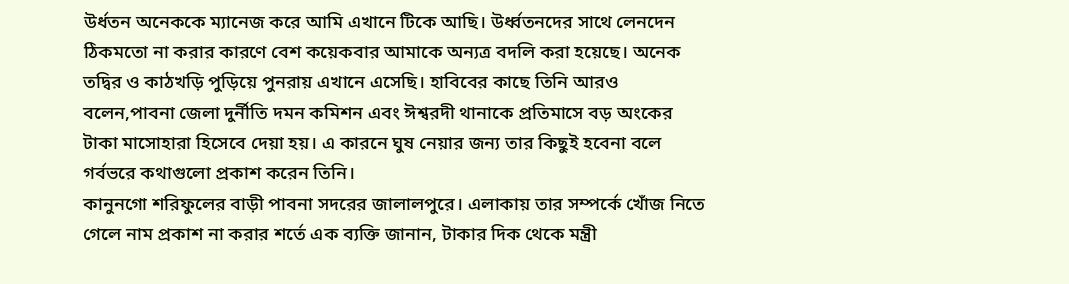উর্ধতন অনেককে ম্যানেজ করে আমি এখানে টিকে আছি। উর্ধ্বতনদের সাথে লেনদেন ঠিকমতো না করার কারণে বেশ কয়েকবার আমাকে অন্যত্র বদলি করা হয়েছে। অনেক তদ্বির ও কাঠখড়ি পুড়িয়ে পুনরায় এখানে এসেছি। হাবিবের কাছে তিনি আরও বলেন,পাবনা জেলা দুর্নীতি দমন কমিশন এবং ঈশ্বরদী থানাকে প্রতিমাসে বড় অংকের টাকা মাসোহারা হিসেবে দেয়া হয়। এ কারনে ঘুষ নেয়ার জন্য তার কিছুই হবেনা বলে গর্বভরে কথাগুলো প্রকাশ করেন তিনি।
কানুনগো শরিফুলের বাড়ী পাবনা সদরের জালালপুরে। এলাকায় তার সম্পর্কে খোঁজ নিতে গেলে নাম প্রকাশ না করার শর্তে এক ব্যক্তি জানান, টাকার দিক থেকে মন্ত্রী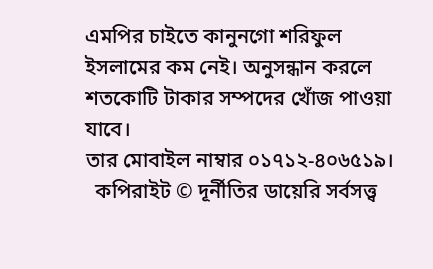এমপির চাইতে কানুনগো শরিফুল ইসলামের কম নেই। অনুসন্ধান করলে শতকোটি টাকার সম্পদের খোঁজ পাওয়া যাবে।
তার মোবাইল নাম্বার ০১৭১২-৪০৬৫১৯।
  কপিরাইট © দূর্নীতির ডায়েরি সর্বসত্ত্ব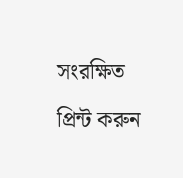সংরক্ষিত

প্রিন্ট করুন